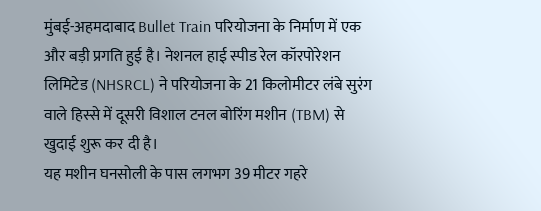मुंबई-अहमदाबाद Bullet Train परियोजना के निर्माण में एक और बड़ी प्रगति हुई है। नेशनल हाई स्पीड रेल कॉरपोरेशन लिमिटेड (NHSRCL) ने परियोजना के 21 किलोमीटर लंबे सुरंग वाले हिस्से में दूसरी विशाल टनल बोरिंग मशीन (TBM) से खुदाई शुरू कर दी है।
यह मशीन घनसोली के पास लगभग 39 मीटर गहरे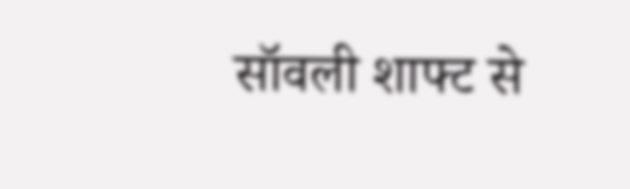सॉवली शाफ्ट से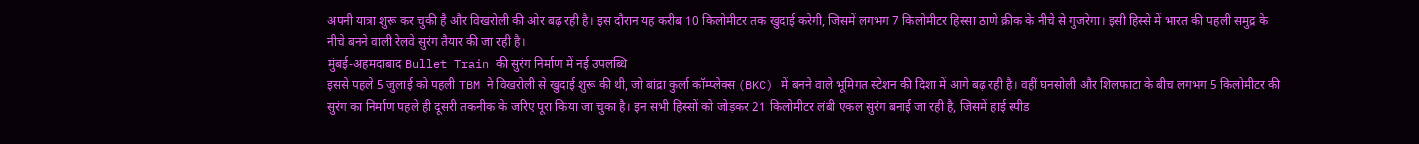अपनी यात्रा शुरू कर चुकी है और विखरोली की ओर बढ़ रही है। इस दौरान यह करीब 10 किलोमीटर तक खुदाई करेगी, जिसमें लगभग 7 किलोमीटर हिस्सा ठाणे क्रीक के नीचे से गुजरेगा। इसी हिस्से में भारत की पहली समुद्र के नीचे बनने वाली रेलवे सुरंग तैयार की जा रही है।
मुंबई-अहमदाबाद Bullet Train की सुरंग निर्माण में नई उपलब्धि
इससे पहले 5 जुलाई को पहली TBM ने विखरोली से खुदाई शुरू की थी, जो बांद्रा कुर्ला कॉम्प्लेक्स (BKC) में बनने वाले भूमिगत स्टेशन की दिशा में आगे बढ़ रही है। वहीं घनसोली और शिलफाटा के बीच लगभग 5 किलोमीटर की सुरंग का निर्माण पहले ही दूसरी तकनीक के जरिए पूरा किया जा चुका है। इन सभी हिस्सों को जोड़कर 21 किलोमीटर लंबी एकल सुरंग बनाई जा रही है, जिसमें हाई स्पीड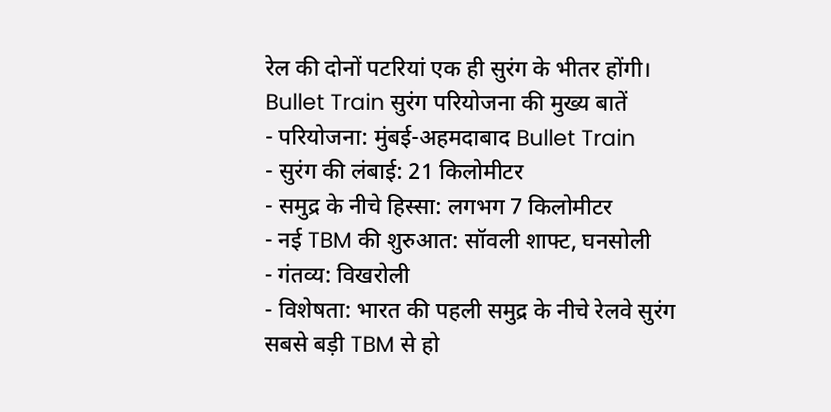रेल की दोनों पटरियां एक ही सुरंग के भीतर होंगी।
Bullet Train सुरंग परियोजना की मुख्य बातें
- परियोजना: मुंबई-अहमदाबाद Bullet Train
- सुरंग की लंबाई: 21 किलोमीटर
- समुद्र के नीचे हिस्सा: लगभग 7 किलोमीटर
- नई TBM की शुरुआत: सॉवली शाफ्ट, घनसोली
- गंतव्य: विखरोली
- विशेषता: भारत की पहली समुद्र के नीचे रेलवे सुरंग
सबसे बड़ी TBM से हो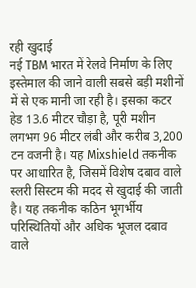रही खुदाई
नई TBM भारत में रेलवे निर्माण के लिए इस्तेमाल की जाने वाली सबसे बड़ी मशीनों में से एक मानी जा रही है। इसका कटर हेड 13.6 मीटर चौड़ा है, पूरी मशीन लगभग 96 मीटर लंबी और करीब 3,200 टन वजनी है। यह Mixshield तकनीक पर आधारित है, जिसमें विशेष दबाव वाले स्लरी सिस्टम की मदद से खुदाई की जाती है। यह तकनीक कठिन भूगर्भीय परिस्थितियों और अधिक भूजल दबाव वाले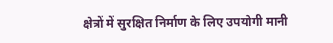क्षेत्रों में सुरक्षित निर्माण के लिए उपयोगी मानी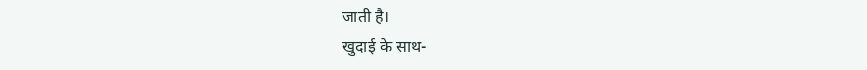जाती है।
खुदाई के साथ-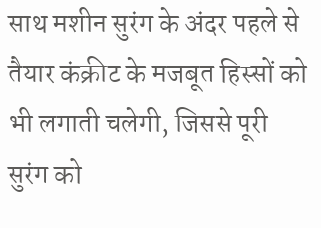साथ मशीन सुरंग के अंदर पहले से तैयार कंक्रीट के मजबूत हिस्सों को भी लगाती चलेगी, जिससे पूरी सुरंग को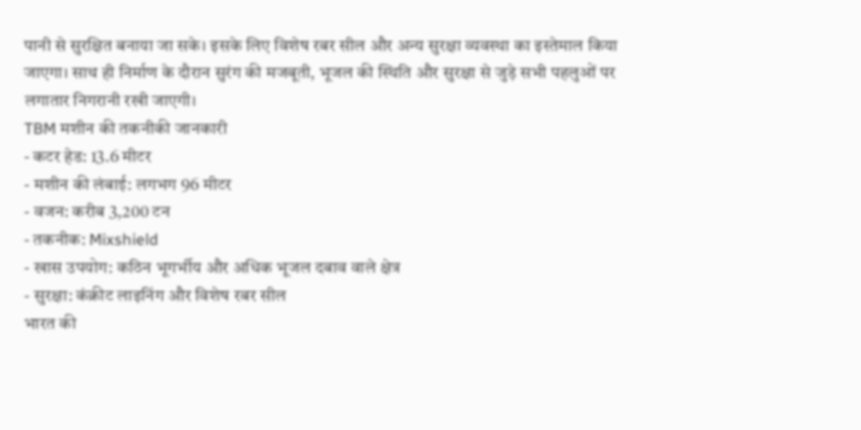पानी से सुरक्षित बनाया जा सके। इसके लिए विशेष रबर सील और अन्य सुरक्षा व्यवस्था का इस्तेमाल किया जाएगा। साथ ही निर्माण के दौरान सुरंग की मजबूती, भूजल की स्थिति और सुरक्षा से जुड़े सभी पहलुओं पर लगातार निगरानी रखी जाएगी।
TBM मशीन की तकनीकी जानकारी
- कटर हेड: 13.6 मीटर
- मशीन की लंबाई: लगभग 96 मीटर
- वजन: करीब 3,200 टन
- तकनीक: Mixshield
- खास उपयोग: कठिन भूगर्भीय और अधिक भूजल दबाव वाले क्षेत्र
- सुरक्षा: कंक्रीट लाइनिंग और विशेष रबर सील
भारत की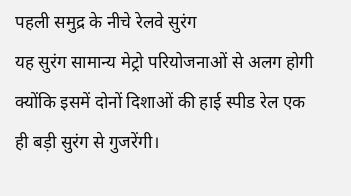पहली समुद्र के नीचे रेलवे सुरंग
यह सुरंग सामान्य मेट्रो परियोजनाओं से अलग होगी क्योंकि इसमें दोनों दिशाओं की हाई स्पीड रेल एक ही बड़ी सुरंग से गुजरेंगी।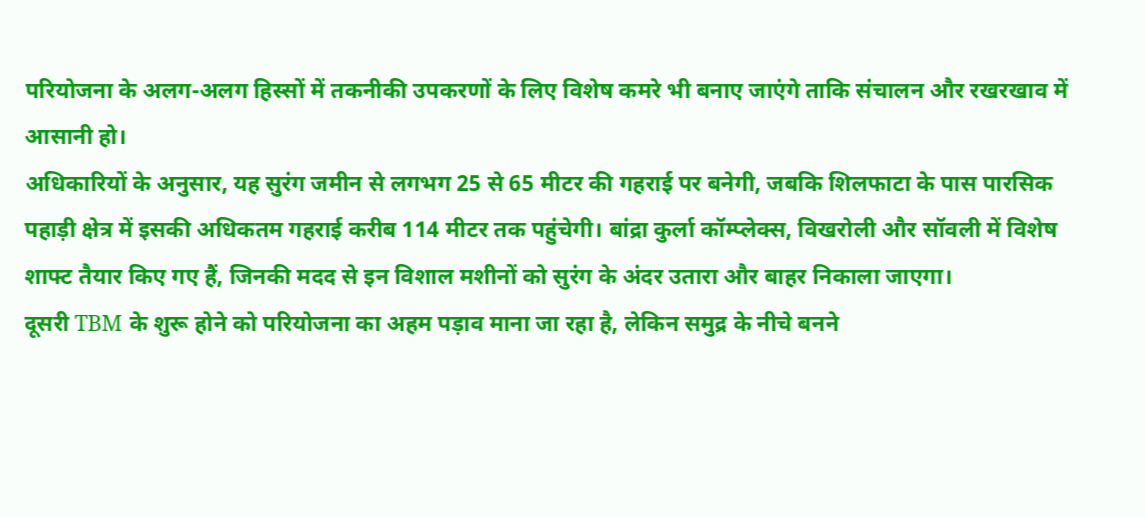परियोजना के अलग-अलग हिस्सों में तकनीकी उपकरणों के लिए विशेष कमरे भी बनाए जाएंगे ताकि संचालन और रखरखाव में आसानी हो।
अधिकारियों के अनुसार, यह सुरंग जमीन से लगभग 25 से 65 मीटर की गहराई पर बनेगी, जबकि शिलफाटा के पास पारसिक पहाड़ी क्षेत्र में इसकी अधिकतम गहराई करीब 114 मीटर तक पहुंचेगी। बांद्रा कुर्ला कॉम्प्लेक्स, विखरोली और सॉवली में विशेष शाफ्ट तैयार किए गए हैं, जिनकी मदद से इन विशाल मशीनों को सुरंग के अंदर उतारा और बाहर निकाला जाएगा।
दूसरी TBM के शुरू होने को परियोजना का अहम पड़ाव माना जा रहा है, लेकिन समुद्र के नीचे बनने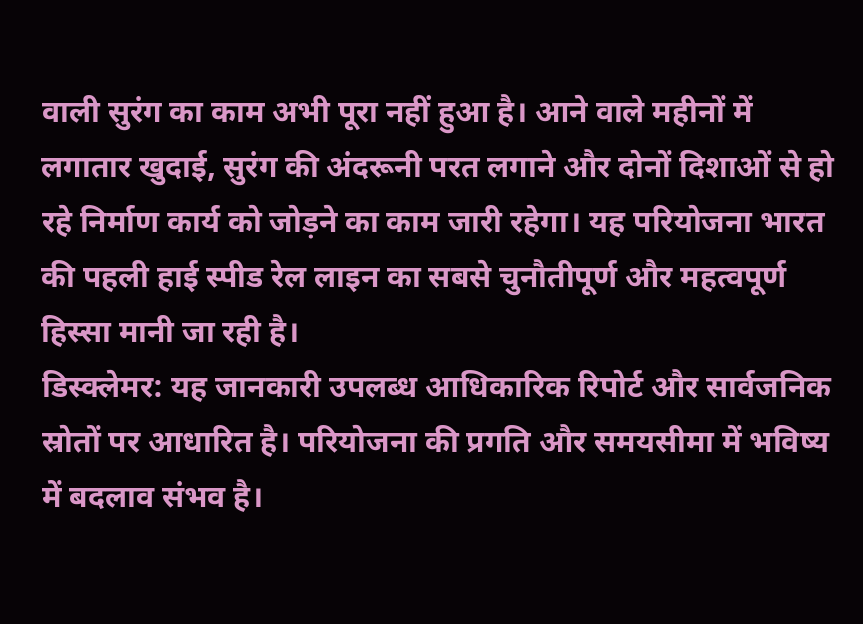वाली सुरंग का काम अभी पूरा नहीं हुआ है। आने वाले महीनों में लगातार खुदाई, सुरंग की अंदरूनी परत लगाने और दोनों दिशाओं से हो रहे निर्माण कार्य को जोड़ने का काम जारी रहेगा। यह परियोजना भारत की पहली हाई स्पीड रेल लाइन का सबसे चुनौतीपूर्ण और महत्वपूर्ण हिस्सा मानी जा रही है।
डिस्क्लेमर: यह जानकारी उपलब्ध आधिकारिक रिपोर्ट और सार्वजनिक स्रोतों पर आधारित है। परियोजना की प्रगति और समयसीमा में भविष्य में बदलाव संभव है।